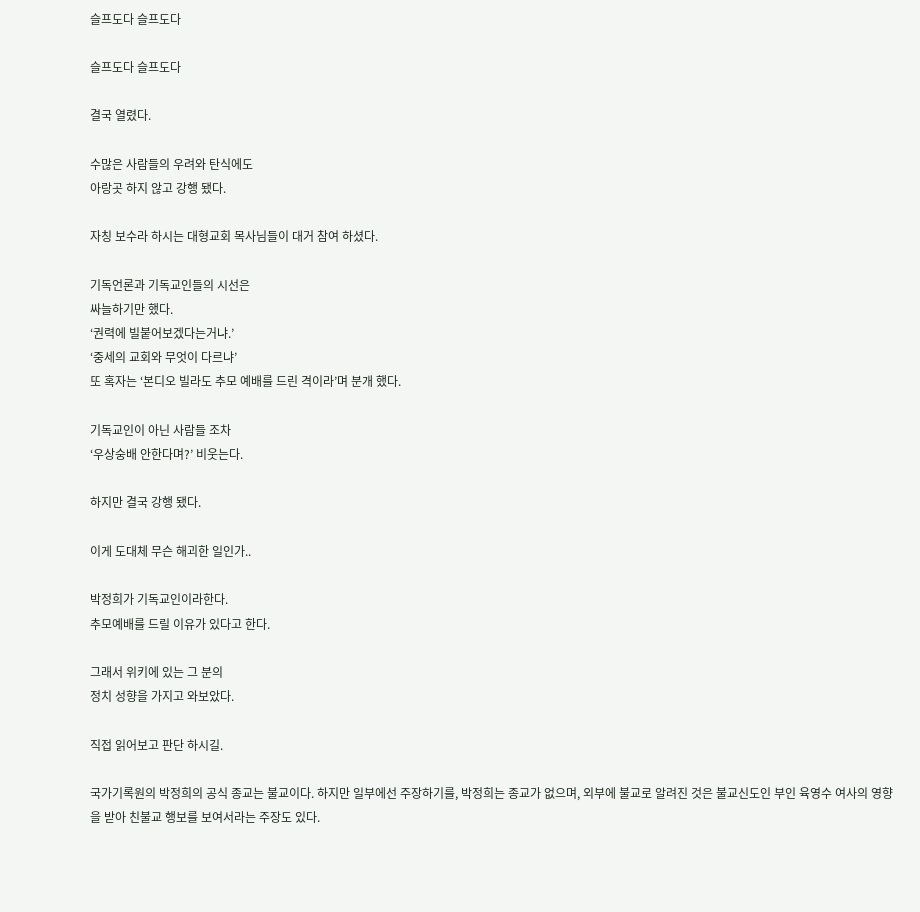슬프도다 슬프도다

슬프도다 슬프도다

결국 열렸다.

수많은 사람들의 우려와 탄식에도
아랑곳 하지 않고 강행 됐다.

자칭 보수라 하시는 대형교회 목사님들이 대거 참여 하셨다.

기독언론과 기독교인들의 시선은
싸늘하기만 했다.
‘권력에 빌붙어보겠다는거냐.’
‘중세의 교회와 무엇이 다르냐’
또 혹자는 ‘본디오 빌라도 추모 예배를 드린 격이라’며 분개 했다.

기독교인이 아닌 사람들 조차
‘우상숭배 안한다며?’ 비웃는다.

하지만 결국 강행 됐다.

이게 도대체 무슨 해괴한 일인가..

박정희가 기독교인이라한다.
추모예배를 드릴 이유가 있다고 한다.

그래서 위키에 있는 그 분의
정치 성향을 가지고 와보았다.

직접 읽어보고 판단 하시길.

국가기록원의 박정희의 공식 종교는 불교이다. 하지만 일부에선 주장하기를, 박정희는 종교가 없으며, 외부에 불교로 알려진 것은 불교신도인 부인 육영수 여사의 영향을 받아 친불교 행보를 보여서라는 주장도 있다.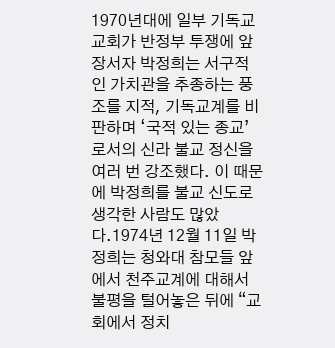1970년대에 일부 기독교 교회가 반정부 투쟁에 앞장서자 박정희는 서구적인 가치관을 추종하는 풍조를 지적, 기독교계를 비판하며 ‘국적 있는 종교’로서의 신라 불교 정신을 여러 번 강조했다. 이 때문에 박정희를 불교 신도로 생각한 사람도 많았다.1974년 12월 11일 박정희는 청와대 참모들 앞에서 천주교계에 대해서 불평을 털어놓은 뒤에 “교회에서 정치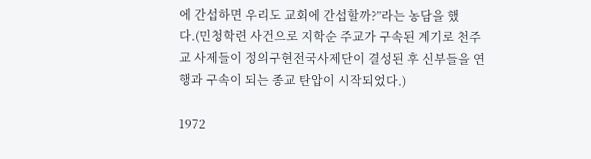에 간섭하면 우리도 교회에 간섭할까?”라는 농담을 했다.(민청학련 사건으로 지학순 주교가 구속된 계기로 천주교 사제들이 정의구현전국사제단이 결성된 후 신부들을 연행과 구속이 되는 종교 탄압이 시작되었다.)

1972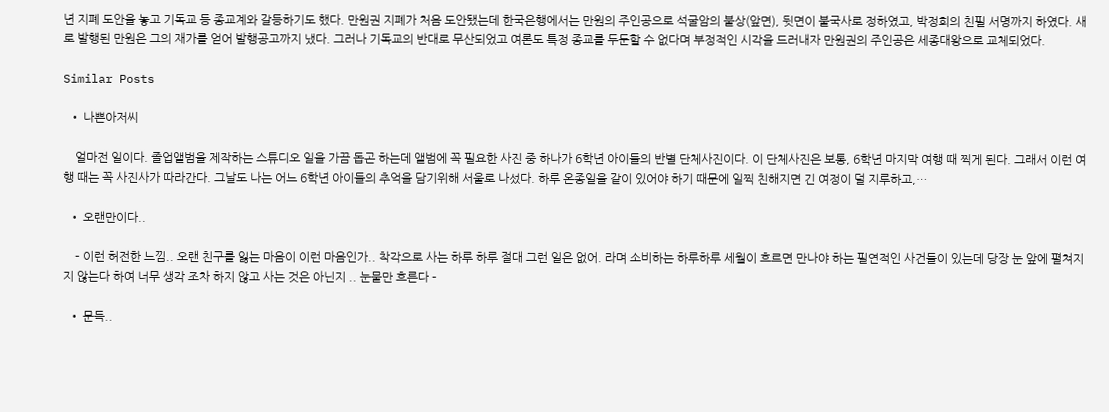년 지폐 도안을 놓고 기독교 등 종교계와 갈등하기도 했다. 만원권 지폐가 처음 도안됐는데 한국은행에서는 만원의 주인공으로 석굴암의 불상(앞면), 뒷면이 불국사로 정하였고, 박정희의 친필 서명까지 하였다. 새로 발행된 만원은 그의 재가를 얻어 발행공고까지 냈다. 그러나 기독교의 반대로 무산되었고 여론도 특정 종교를 두둔할 수 없다며 부정적인 시각을 드러내자 만원권의 주인공은 세종대왕으로 교체되었다.

Similar Posts

  • 나쁜아저씨

    얼마전 일이다. 졸업앨범을 제작하는 스튜디오 일을 가끔 돕곤 하는데 앨범에 꼭 필요한 사진 중 하나가 6학년 아이들의 반별 단체사진이다. 이 단체사진은 보통, 6학년 마지막 여행 때 찍게 된다. 그래서 이런 여행 때는 꼭 사진사가 따라간다. 그날도 나는 어느 6학년 아이들의 추억을 담기위해 서울로 나섰다. 하루 온종일을 같이 있어야 하기 때문에 일찍 친해지면 긴 여정이 덜 지루하고,…

  • 오랜만이다..

    – 이런 허전한 느낌.. 오랜 친구를 잃는 마음이 이런 마음인가.. 착각으로 사는 하루 하루 절대 그런 일은 없어. 라며 소비하는 하루하루 세월이 흐르면 만나야 하는 필연적인 사건들이 있는데 당장 눈 앞에 펼쳐지지 않는다 하여 너무 생각 조차 하지 않고 사는 것은 아닌지 .. 눈물만 흐른다 –

  • 문득..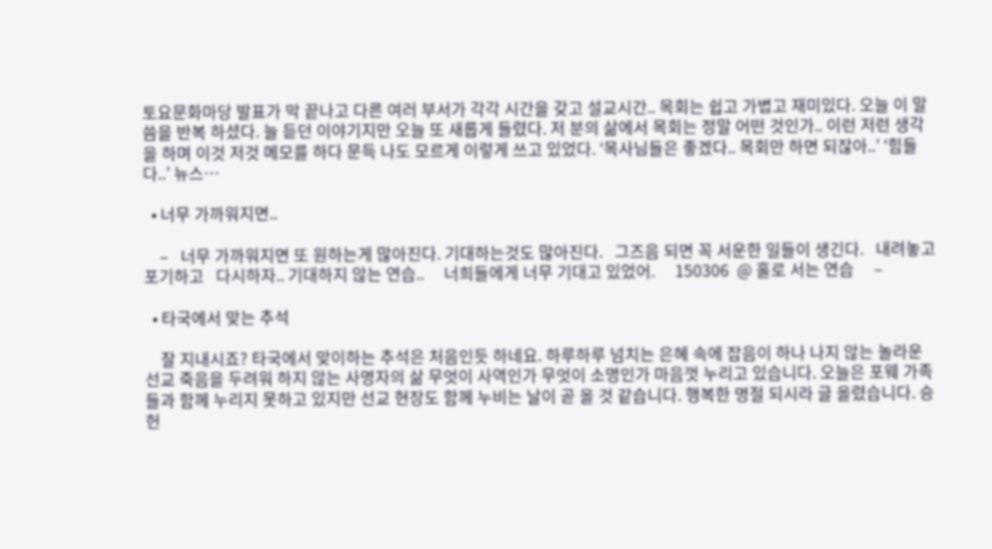토요문화마당 발표가 막 끝나고 다른 여러 부서가 각각 시간을 갖고 설교시간.. 목회는 쉽고 가볍고 재미있다. 오늘 이 말씀을 반복 하셨다. 늘 듣던 이야기지만 오늘 또 새롭게 들렸다. 저 분의 삶에서 목회는 정말 어떤 것인가.. 이런 저런 생각을 하며 이것 저것 메모를 하다 문득 나도 모르게 이렇게 쓰고 있었다. ‘목사님들은 좋겠다.. 목회만 하면 되잖아..’ ‘힘들다..’ 뉴스…

  • 너무 가까워지면..

    –   너무 가까워지면 또 원하는게 많아진다. 기대하는것도 많아진다.   그즈음 되면 꼭 서운한 일들이 생긴다.   내려놓고 포기하고   다시하자.. 기대하지 않는 연습..     너희들에게 너무 기대고 있었어.     150306  @ 홀로 서는 연습     –

  • 타국에서 맞는 추석

    잘 지내시죠? 타국에서 맞이하는 추석은 처음인듯 하네요. 하루하루 넘치는 은혜 속에 잡음이 하나 나지 않는 놀라운 선교 죽음을 두려워 하지 않는 사명자의 삶 무엇이 사역인가 무엇이 소명인가 마음껏 누리고 있습니다. 오늘은 포웨 가족들과 함께 누리지 못하고 있지만 선교 현장도 함께 누비는 날이 곧 올 것 같습니다. 행복한 명절 되시라 글 올렸습니다. 승헌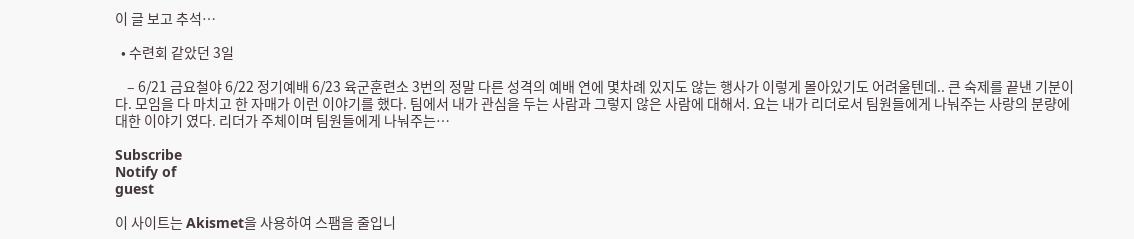이 글 보고 추석…

  • 수련회 같았던 3일

    – 6/21 금요철야 6/22 정기예배 6/23 육군훈련소 3번의 정말 다른 성격의 예배 연에 몇차례 있지도 않는 행사가 이렇게 몰아있기도 어려울텐데.. 큰 숙제를 끝낸 기분이다. 모임을 다 마치고 한 자매가 이런 이야기를 했다. 팀에서 내가 관심을 두는 사람과 그렇지 않은 사람에 대해서. 요는 내가 리더로서 팀원들에게 나눠주는 사랑의 분량에 대한 이야기 였다. 리더가 주체이며 팀원들에게 나눠주는…

Subscribe
Notify of
guest

이 사이트는 Akismet을 사용하여 스팸을 줄입니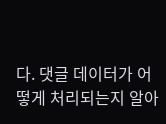다. 댓글 데이터가 어떻게 처리되는지 알아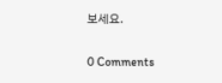보세요.

0 Comments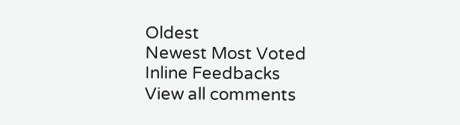Oldest
Newest Most Voted
Inline Feedbacks
View all comments